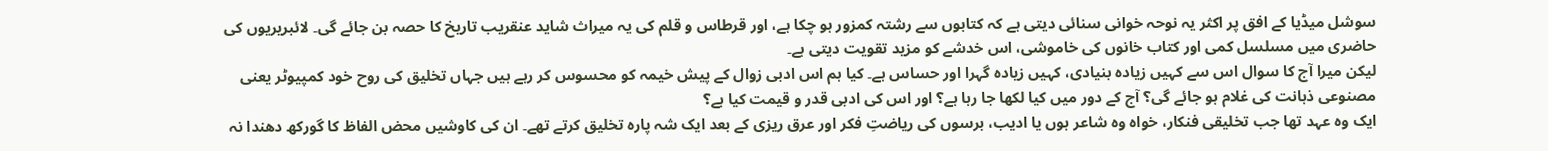سوشل میڈیا کے افق پر اکثر یہ نوحہ خوانی سنائی دیتی ہے کہ کتابوں سے رشتہ کمزور ہو چکا ہے، اور قرطاس و قلم کی یہ میراث شاید عنقریب تاریخ کا حصہ بن جائے گی۔ لائبریریوں کی حاضری میں مسلسل کمی اور کتاب خانوں کی خاموشی، اس خدشے کو مزید تقویت دیتی ہے۔
لیکن میرا آج کا سوال اس سے کہیں زیادہ بنیادی، کہیں زیادہ گہرا اور حساس ہے۔ کیا ہم اس ادبی زوال کے پیش خیمہ کو محسوس کر رہے ہیں جہاں تخلیق کی روح خود کمپیوٹر یعنی مصنوعی ذہانت کی غلام ہو جائے گی؟ آج کے دور میں کیا لکھا جا رہا ہے؟ اور اس کی ادبی قدر و قیمت کیا ہے؟
ایک وہ عہد تھا جب تخلیقی فنکار، خواہ وہ شاعر ہوں یا ادیب، برسوں کی ریاضتِ فکر اور عرق ریزی کے بعد ایک شہ پارہ تخلیق کرتے تھے۔ ان کی کاوشیں محض الفاظ کا گورکھ دھندا نہ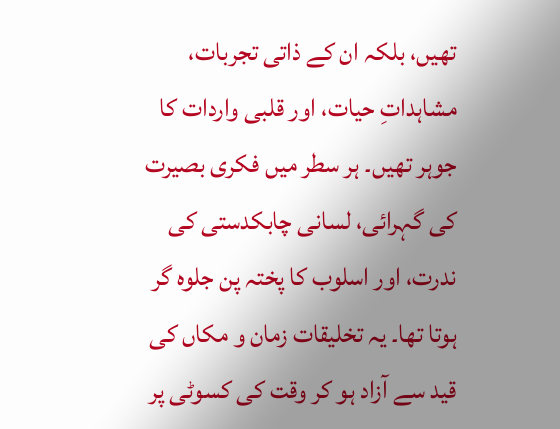تھیں، بلکہ ان کے ذاتی تجربات، مشاہداتِ حیات، اور قلبی واردات کا جوہر تھیں۔ ہر سطر میں فکری بصیرت کی گہرائی، لسانی چابکدستی کی ندرت، اور اسلوب کا پختہ پن جلوہ گر ہوتا تھا۔ یہ تخلیقات زمان و مکاں کی قید سے آزاد ہو کر وقت کی کسوٹی پر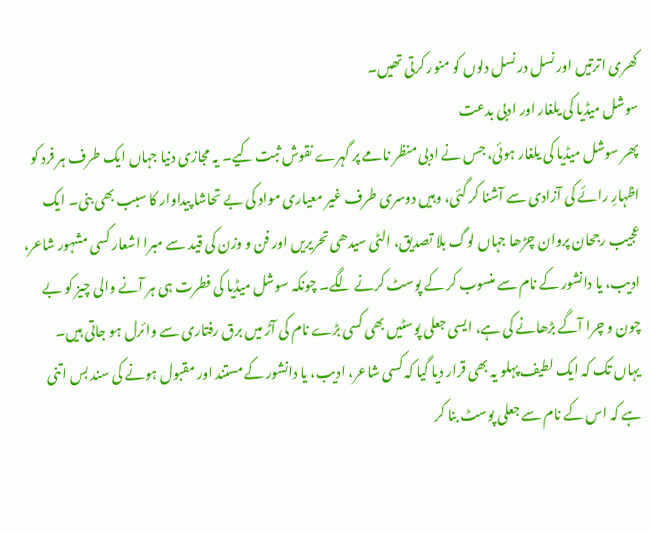کھری اترتیں اور نسل در نسل دلوں کو منور کرتی تھیں۔
سوشل میڈیا کی یلغار اور ادبی بدعت
پھر سوشل میڈیا کی یلغار ہوئی، جس نے ادبی منظر نامے پر گہرے نقوش ثبت کیے۔ یہ مجازی دنیا جہاں ایک طرف ہر فرد کو اظہارِ رائے کی آزادی سے آشنا کر گئی، وہیں دوسری طرف غیر معیاری مواد کی بے تحاشا پیداوار کا سبب بھی بنی۔ ایک عجیب رجحان پروان چڑھا جہاں لوگ بلا تصدیق، الٹی سیدھی تحریریں اور فن و وزن کی قید سے مبرا اشعار کسی مشہور شاعر، ادیب، یا دانشور کے نام سے منسوب کر کے پوسٹ کرنے لگے۔ چونکہ سوشل میڈیا کی فطرت ہی ہر آنے والی چیز کو بے چون و چرا آگے بڑھانے کی ہے، ایسی جعلی پوسٹیں بھی کسی بڑے نام کی آڑ میں برق رفتاری سے وائرل ہو جاتی ہیں۔ یہاں تک کہ ایک لطیف پہلو یہ بھی قرار دیا گیا کہ کسی شاعر، ادیب، یا دانشور کے مستند اور مقبول ہونے کی سند بس اتنی ہے کہ اس کے نام سے جعلی پوسٹ بنا کر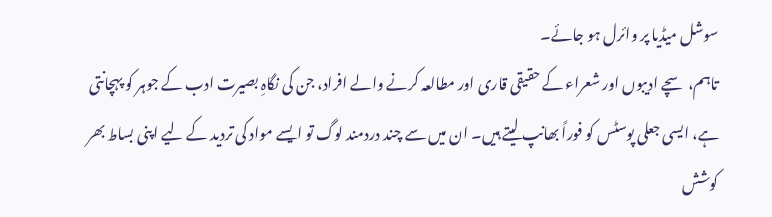سوشل میڈیا پر وائرل ہو جائے۔
تاہم، سچے ادیبوں اور شعراء کے حقیقی قاری اور مطالعہ کرنے والے افراد، جن کی نگاہِ بصیرت ادب کے جوہر کو پہچانتی ہے، ایسی جعلی پوسٹس کو فوراً بھانپ لیتے ہیں۔ ان میں سے چند دردمند لوگ تو ایسے مواد کی تردید کے لیے اپنی بساط بھر کوشش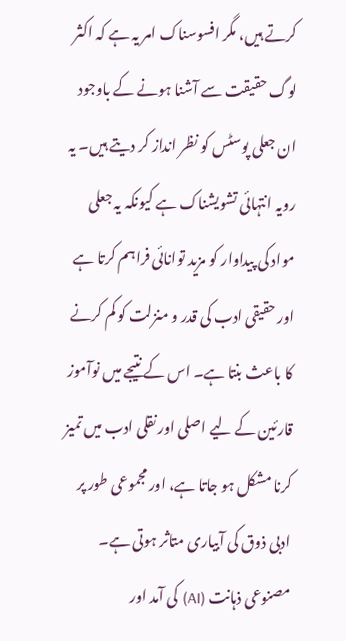کرتے ہیں، مگر افسوسناک امر یہ ہے کہ اکثر لوگ حقیقت سے آشنا ہونے کے باوجود ان جعلی پوسٹس کو نظر انداز کر دیتے ہیں۔ یہ رویہ انتہائی تشویشناک ہے کیونکہ یہ جعلی مواد کی پیداوار کو مزید توانائی فراہم کرتا ہے اور حقیقی ادب کی قدر و منزلت کو کم کرنے کا باعث بنتا ہے۔ اس کے نتیجے میں نوآموز قارئین کے لیے اصلی اور نقلی ادب میں تمیز کرنا مشکل ہو جاتا ہے، اور مجموعی طور پر ادبی ذوق کی آبیاری متاثر ہوتی ہے۔
مصنوعی ذہانت (AI) کی آمد اور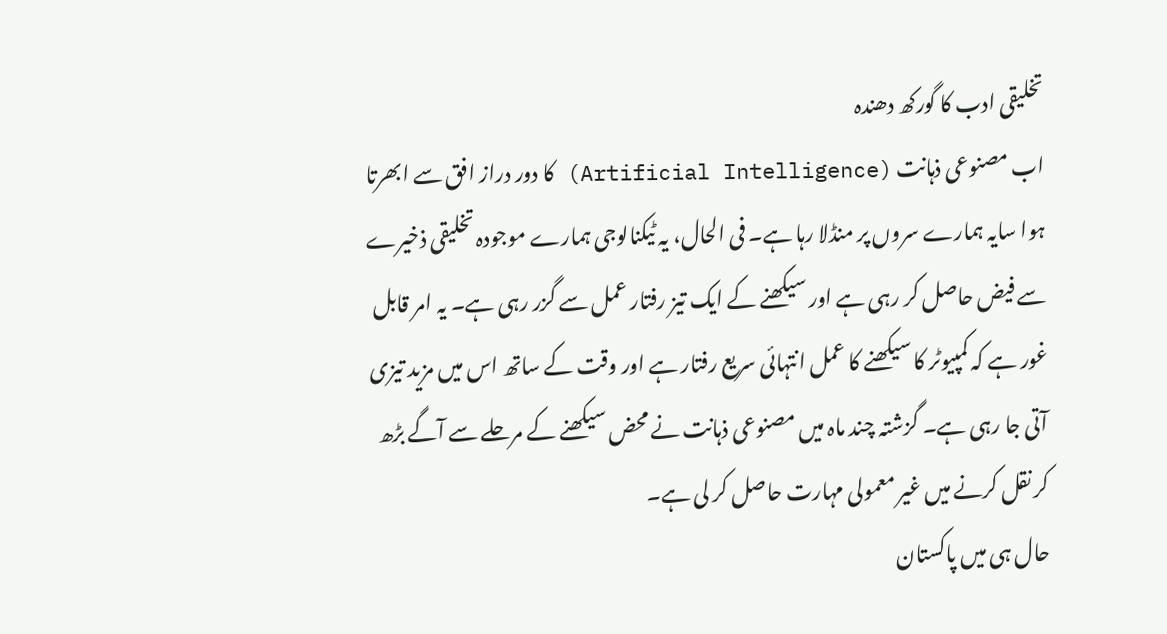تخلیقی ادب کا گورکھ دھندہ
اب مصنوعی ذہانت (Artificial Intelligence) کا دور دراز افق سے ابھرتا ہوا سایہ ہمارے سروں پر منڈلا رہا ہے۔ فی الحال، یہ ٹیکنالوجی ہمارے موجودہ تخلیقی ذخیرے سے فیض حاصل کر رہی ہے اور سیکھنے کے ایک تیز رفتار عمل سے گزر رہی ہے۔ یہ امر قابل غور ہے کہ کمپیوٹر کا سیکھنے کا عمل انتہائی سریع رفتار ہے اور وقت کے ساتھ اس میں مزید تیزی آتی جا رہی ہے۔ گزشتہ چند ماہ میں مصنوعی ذہانت نے محض سیکھنے کے مرحلے سے آگے بڑھ کر نقل کرنے میں غیر معمولی مہارت حاصل کر لی ہے۔
حال ہی میں پاکستان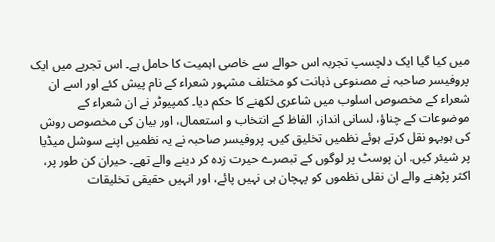میں کیا گیا ایک دلچسپ تجربہ اس حوالے سے خاصی اہمیت کا حامل ہے۔ اس تجربے میں ایک پروفیسر صاحبہ نے مصنوعی ذہانت کو مختلف مشہور شعراء کے نام پیش کئے اور اسے ان شعراء کے مخصوص اسلوب میں شاعری لکھنے کا حکم دیا۔ کمپیوٹر نے ان شعراء کے موضوعات کے چناؤ، لسانی انداز، الفاظ کے انتخاب و استعمال، اور بیان کی مخصوص روش کی ہوبہو نقل کرتے ہوئے نظمیں تخلیق کیں۔ پروفیسر صاحبہ نے یہ نظمیں اپنے سوشل میڈیا پر شیئر کیں. ان پوسٹ پر لوگوں کے تبصرے حیرت زدہ کر دینے والے تھے۔ حیران کن طور پر، اکثر پڑھنے والے ان نقلی نظموں کو پہچان ہی نہیں پائے، اور انہیں حقیقی تخلیقات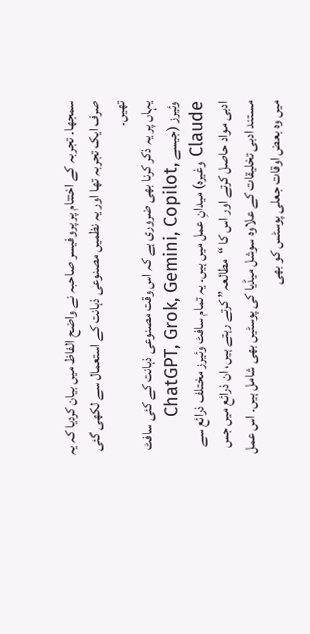سمجھا۔ تجربہ کے اختتام پر پروفیسر صاحبہ نے واضح الفاظ میں بیان کردیا کہ یہ صرف ایک تجربہ تھا اور یہ نظمیں مصنوعی ذہانت کے استعمال سے لکھی گئی تھیں۔
یہاں پر یہ ذکر کرنا بھی ضروری ہے کہ اس وقت مصنوعی ذہانت کے کئی سافٹ وئیرز (جیسے ChatGPT, Grok, Gemini, Copilot, Claude وغیرہ) میدانِ عمل میں ہیں۔ یہ تمام سافٹ وئیرز مختلف ذرائع سے ادبی مواد حاصل کرتے اور اس کا “مطالعہ” کرتے رہتے ہیں، ان ذرائع میں جس مستند ادبی تخلیقات کے علاوہ سوشل میڈیا کی پوسٹیں بھی شامل ہیں۔ اس عمل میں وہ بعض اوقات جعلی پوسٹس کو بھی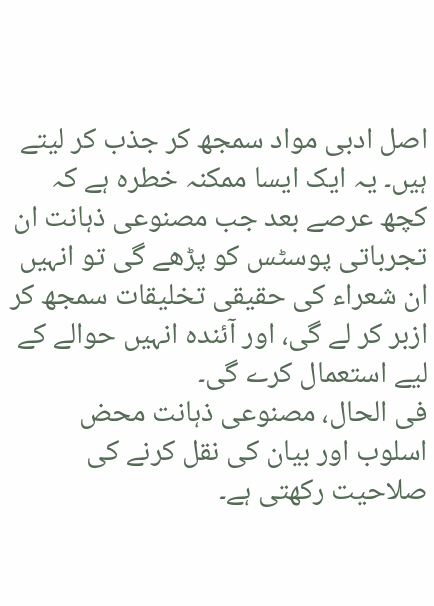اصل ادبی مواد سمجھ کر جذب کر لیتے ہیں۔ یہ ایک ایسا ممکنہ خطرہ ہے کہ کچھ عرصے بعد جب مصنوعی ذہانت ان تجرباتی پوسٹس کو پڑھے گی تو انہیں ان شعراء کی حقیقی تخلیقات سمجھ کر ازبر کر لے گی، اور آئندہ انہیں حوالے کے لیے استعمال کرے گی۔
فی الحال، مصنوعی ذہانت محض اسلوب اور بیان کی نقل کرنے کی صلاحیت رکھتی ہے۔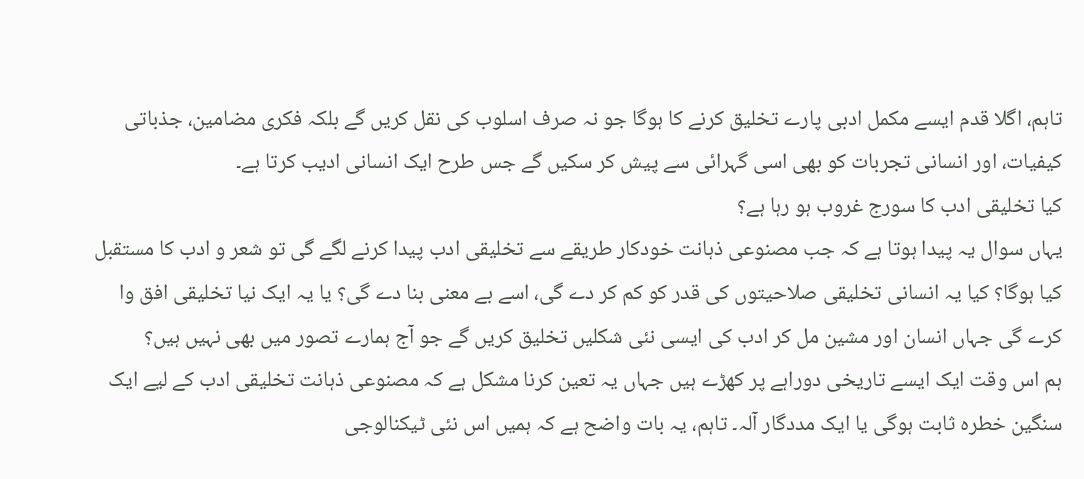تاہم، اگلا قدم ایسے مکمل ادبی پارے تخلیق کرنے کا ہوگا جو نہ صرف اسلوب کی نقل کریں گے بلکہ فکری مضامین، جذباتی کیفیات، اور انسانی تجربات کو بھی اسی گہرائی سے پیش کر سکیں گے جس طرح ایک انسانی ادیب کرتا ہے۔
کیا تخلیقی ادب کا سورج غروب ہو رہا ہے؟
یہاں سوال یہ پیدا ہوتا ہے کہ جب مصنوعی ذہانت خودکار طریقے سے تخلیقی ادب پیدا کرنے لگے گی تو شعر و ادب کا مستقبل کیا ہوگا؟ کیا یہ انسانی تخلیقی صلاحیتوں کی قدر کو کم کر دے گی، اسے بے معنی بنا دے گی؟ یا یہ ایک نیا تخلیقی افق وا کرے گی جہاں انسان اور مشین مل کر ادب کی ایسی نئی شکلیں تخلیق کریں گے جو آج ہمارے تصور میں بھی نہیں ہیں؟
ہم اس وقت ایک ایسے تاریخی دوراہے پر کھڑے ہیں جہاں یہ تعین کرنا مشکل ہے کہ مصنوعی ذہانت تخلیقی ادب کے لیے ایک سنگین خطرہ ثابت ہوگی یا ایک مددگار آلہ۔ تاہم، یہ بات واضح ہے کہ ہمیں اس نئی ٹیکنالوجی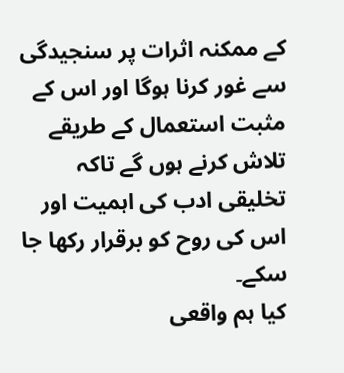کے ممکنہ اثرات پر سنجیدگی سے غور کرنا ہوگا اور اس کے مثبت استعمال کے طریقے تلاش کرنے ہوں گے تاکہ تخلیقی ادب کی اہمیت اور اس کی روح کو برقرار رکھا جا سکے۔
کیا ہم واقعی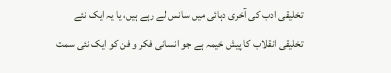تخلیقی ادب کی آخری دہائی میں سانس لے رہے ہیں، یا یہ ایک نئے تخلیقی انقلاب کا پیش خیمہ ہے جو انسانی فکر و فن کو ایک نئی سمت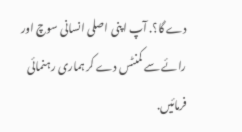دے گا؟. آپ اپنی اصلی انسانی سوچ اور رائے سے کمنٹس دے کر ہماری رہنمائی فرمائیں.